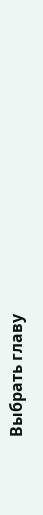Выбрать главу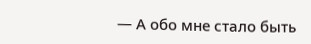— А обо мне стало быть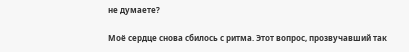не думаете?

Моё сердце снова сбилось с ритма. Этот вопрос, прозвучавший так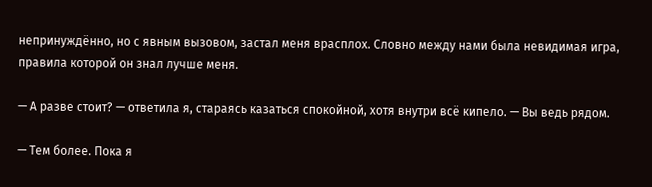непринуждённо, но с явным вызовом, застал меня врасплох. Словно между нами была невидимая игра, правила которой он знал лучше меня.

— А разве стоит? — ответила я, стараясь казаться спокойной, хотя внутри всё кипело. — Вы ведь рядом.

— Тем более. Пока я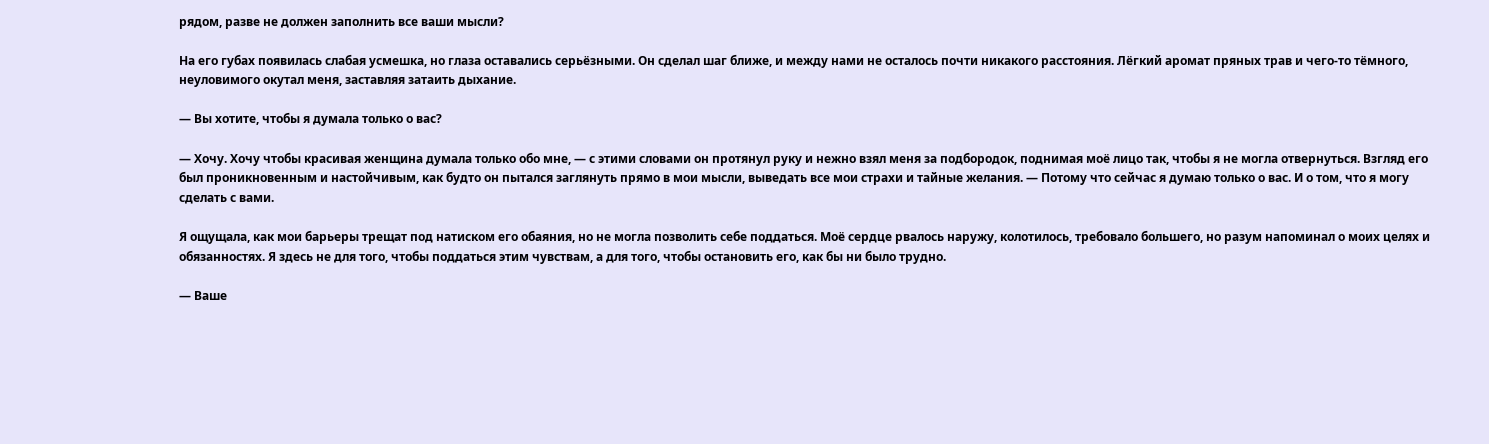рядом, разве не должен заполнить все ваши мысли?

На его губах появилась слабая усмешка, но глаза оставались серьёзными. Он сделал шаг ближе, и между нами не осталось почти никакого расстояния. Лёгкий аромат пряных трав и чего-то тёмного, неуловимого окутал меня, заставляя затаить дыхание.

— Вы хотите, чтобы я думала только о вас?

— Хочу. Хочу чтобы красивая женщина думала только обо мне, — с этими словами он протянул руку и нежно взял меня за подбородок, поднимая моё лицо так, чтобы я не могла отвернуться. Взгляд его был проникновенным и настойчивым, как будто он пытался заглянуть прямо в мои мысли, выведать все мои страхи и тайные желания. — Потому что сейчас я думаю только о вас. И о том, что я могу сделать с вами.

Я ощущала, как мои барьеры трещат под натиском его обаяния, но не могла позволить себе поддаться. Моё сердце рвалось наружу, колотилось, требовало большего, но разум напоминал о моих целях и обязанностях. Я здесь не для того, чтобы поддаться этим чувствам, а для того, чтобы остановить его, как бы ни было трудно.

— Ваше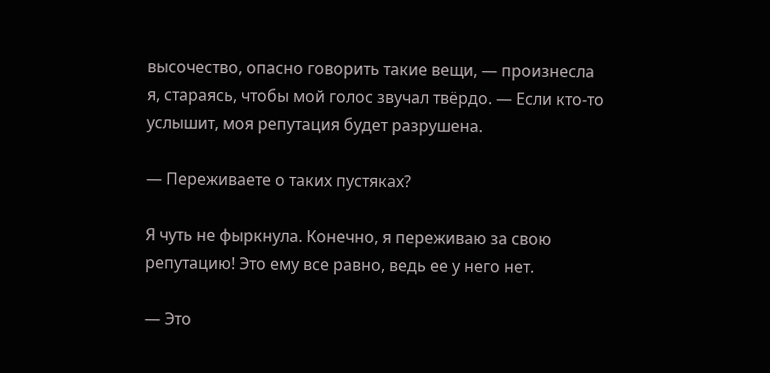высочество, опасно говорить такие вещи, — произнесла я, стараясь, чтобы мой голос звучал твёрдо. — Если кто-то услышит, моя репутация будет разрушена.

— Переживаете о таких пустяках?

Я чуть не фыркнула. Конечно, я переживаю за свою репутацию! Это ему все равно, ведь ее у него нет.

— Это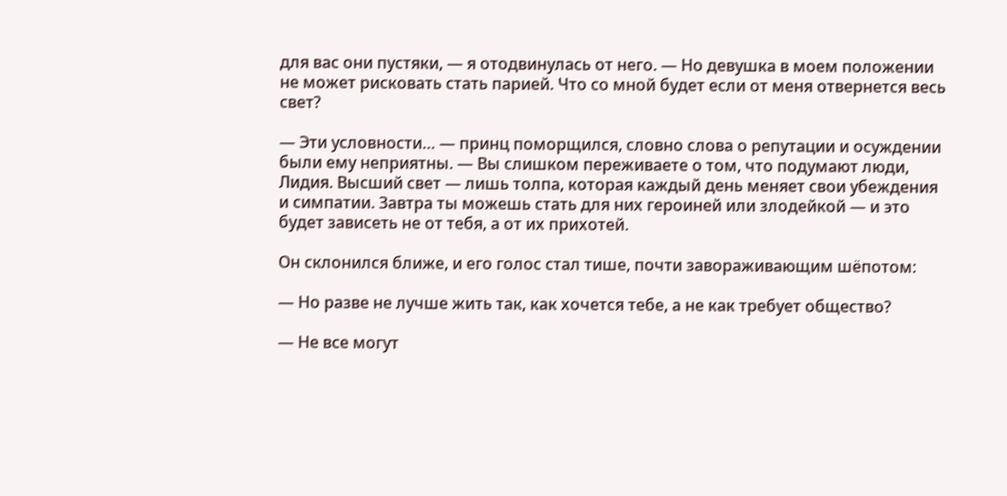для вас они пустяки, — я отодвинулась от него. — Но девушка в моем положении не может рисковать стать парией. Что со мной будет если от меня отвернется весь свет?

— Эти условности… — принц поморщился, словно слова о репутации и осуждении были ему неприятны. — Вы слишком переживаете о том, что подумают люди, Лидия. Высший свет — лишь толпа, которая каждый день меняет свои убеждения и симпатии. Завтра ты можешь стать для них героиней или злодейкой — и это будет зависеть не от тебя, а от их прихотей.

Он склонился ближе, и его голос стал тише, почти завораживающим шёпотом:

— Но разве не лучше жить так, как хочется тебе, а не как требует общество?

— Не все могут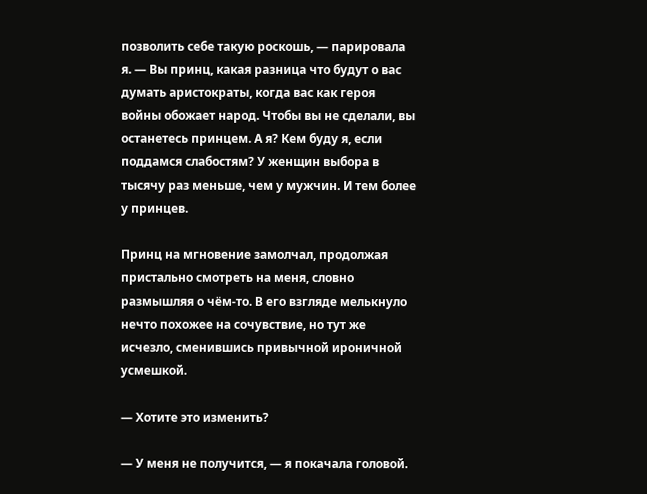позволить себе такую роскошь, — парировала я. — Вы принц, какая разница что будут о вас думать аристократы, когда вас как героя войны обожает народ. Чтобы вы не сделали, вы останетесь принцем. А я? Кем буду я, если поддамся слабостям? У женщин выбора в тысячу раз меньше, чем у мужчин. И тем более у принцев.

Принц на мгновение замолчал, продолжая пристально смотреть на меня, словно размышляя о чём-то. В его взгляде мелькнуло нечто похожее на сочувствие, но тут же исчезло, сменившись привычной ироничной усмешкой.

— Хотите это изменить?

— У меня не получится, — я покачала головой.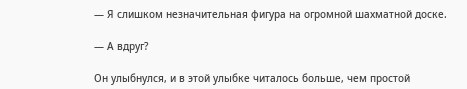— Я слишком незначительная фигура на огромной шахматной доске.

— А вдруг?

Он улыбнулся, и в этой улыбке читалось больше, чем простой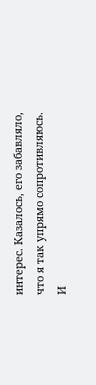интерес. Казалось, его забавляло, что я так упрямо сопротивляюсь. И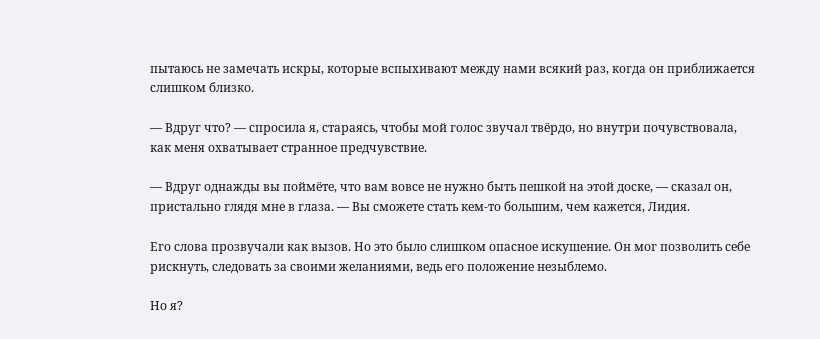пытаюсь не замечать искры, которые вспыхивают между нами всякий раз, когда он приближается слишком близко.

— Вдруг что? — спросила я, стараясь, чтобы мой голос звучал твёрдо, но внутри почувствовала, как меня охватывает странное предчувствие.

— Вдруг однажды вы поймёте, что вам вовсе не нужно быть пешкой на этой доске, — сказал он, пристально глядя мне в глаза. — Вы сможете стать кем-то большим, чем кажется, Лидия.

Его слова прозвучали как вызов. Но это было слишком опасное искушение. Он мог позволить себе рискнуть, следовать за своими желаниями, ведь его положение незыблемо.

Но я?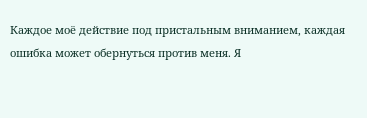Каждое моё действие под пристальным вниманием, каждая ошибка может обернуться против меня. Я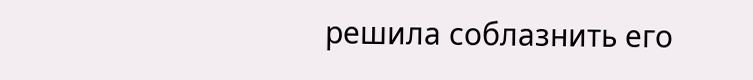решила соблазнить его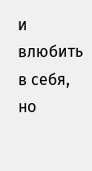и влюбить в себя, но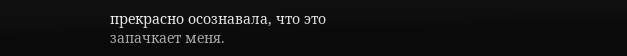прекрасно осознавала, что это запачкает меня.